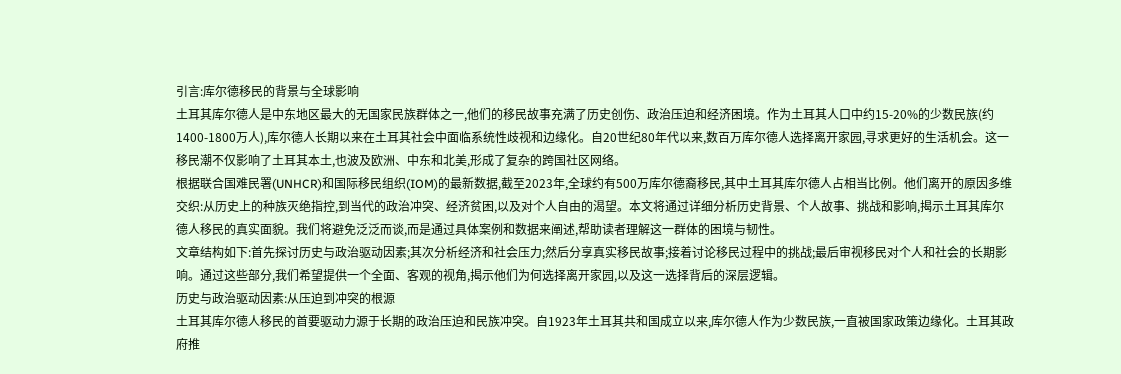引言:库尔德移民的背景与全球影响
土耳其库尔德人是中东地区最大的无国家民族群体之一,他们的移民故事充满了历史创伤、政治压迫和经济困境。作为土耳其人口中约15-20%的少数民族(约1400-1800万人),库尔德人长期以来在土耳其社会中面临系统性歧视和边缘化。自20世纪80年代以来,数百万库尔德人选择离开家园,寻求更好的生活机会。这一移民潮不仅影响了土耳其本土,也波及欧洲、中东和北美,形成了复杂的跨国社区网络。
根据联合国难民署(UNHCR)和国际移民组织(IOM)的最新数据,截至2023年,全球约有500万库尔德裔移民,其中土耳其库尔德人占相当比例。他们离开的原因多维交织:从历史上的种族灭绝指控,到当代的政治冲突、经济贫困,以及对个人自由的渴望。本文将通过详细分析历史背景、个人故事、挑战和影响,揭示土耳其库尔德人移民的真实面貌。我们将避免泛泛而谈,而是通过具体案例和数据来阐述,帮助读者理解这一群体的困境与韧性。
文章结构如下:首先探讨历史与政治驱动因素;其次分析经济和社会压力;然后分享真实移民故事;接着讨论移民过程中的挑战;最后审视移民对个人和社会的长期影响。通过这些部分,我们希望提供一个全面、客观的视角,揭示他们为何选择离开家园,以及这一选择背后的深层逻辑。
历史与政治驱动因素:从压迫到冲突的根源
土耳其库尔德人移民的首要驱动力源于长期的政治压迫和民族冲突。自1923年土耳其共和国成立以来,库尔德人作为少数民族,一直被国家政策边缘化。土耳其政府推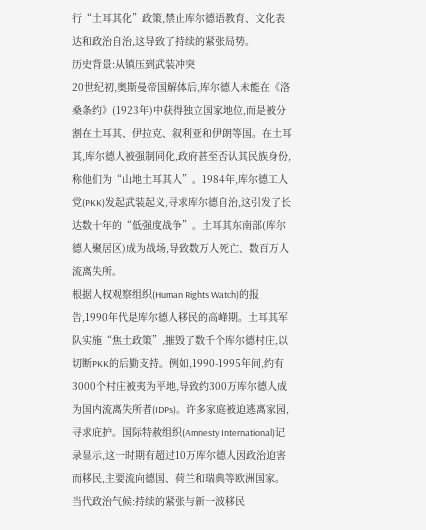行“土耳其化”政策,禁止库尔德语教育、文化表达和政治自治,这导致了持续的紧张局势。
历史背景:从镇压到武装冲突
20世纪初,奥斯曼帝国解体后,库尔德人未能在《洛桑条约》(1923年)中获得独立国家地位,而是被分割在土耳其、伊拉克、叙利亚和伊朗等国。在土耳其,库尔德人被强制同化,政府甚至否认其民族身份,称他们为“山地土耳其人”。1984年,库尔德工人党(PKK)发起武装起义,寻求库尔德自治,这引发了长达数十年的“低强度战争”。土耳其东南部(库尔德人聚居区)成为战场,导致数万人死亡、数百万人流离失所。
根据人权观察组织(Human Rights Watch)的报告,1990年代是库尔德人移民的高峰期。土耳其军队实施“焦土政策”,摧毁了数千个库尔德村庄,以切断PKK的后勤支持。例如,1990-1995年间,约有3000个村庄被夷为平地,导致约300万库尔德人成为国内流离失所者(IDPs)。许多家庭被迫逃离家园,寻求庇护。国际特赦组织(Amnesty International)记录显示,这一时期有超过10万库尔德人因政治迫害而移民,主要流向德国、荷兰和瑞典等欧洲国家。
当代政治气候:持续的紧张与新一波移民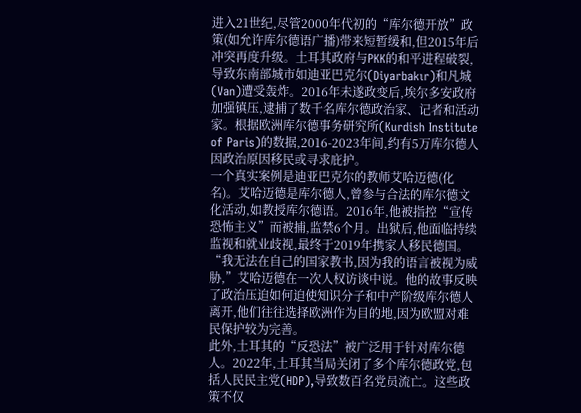进入21世纪,尽管2000年代初的“库尔德开放”政策(如允许库尔德语广播)带来短暂缓和,但2015年后冲突再度升级。土耳其政府与PKK的和平进程破裂,导致东南部城市如迪亚巴克尔(Diyarbakır)和凡城(Van)遭受轰炸。2016年未遂政变后,埃尔多安政府加强镇压,逮捕了数千名库尔德政治家、记者和活动家。根据欧洲库尔德事务研究所(Kurdish Institute of Paris)的数据,2016-2023年间,约有5万库尔德人因政治原因移民或寻求庇护。
一个真实案例是迪亚巴克尔的教师艾哈迈德(化名)。艾哈迈德是库尔德人,曾参与合法的库尔德文化活动,如教授库尔德语。2016年,他被指控“宣传恐怖主义”而被捕,监禁6个月。出狱后,他面临持续监视和就业歧视,最终于2019年携家人移民德国。“我无法在自己的国家教书,因为我的语言被视为威胁,”艾哈迈德在一次人权访谈中说。他的故事反映了政治压迫如何迫使知识分子和中产阶级库尔德人离开,他们往往选择欧洲作为目的地,因为欧盟对难民保护较为完善。
此外,土耳其的“反恐法”被广泛用于针对库尔德人。2022年,土耳其当局关闭了多个库尔德政党,包括人民民主党(HDP),导致数百名党员流亡。这些政策不仅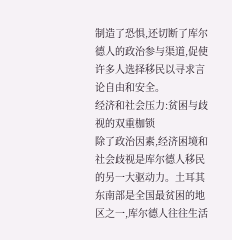制造了恐惧,还切断了库尔德人的政治参与渠道,促使许多人选择移民以寻求言论自由和安全。
经济和社会压力:贫困与歧视的双重枷锁
除了政治因素,经济困境和社会歧视是库尔德人移民的另一大驱动力。土耳其东南部是全国最贫困的地区之一,库尔德人往往生活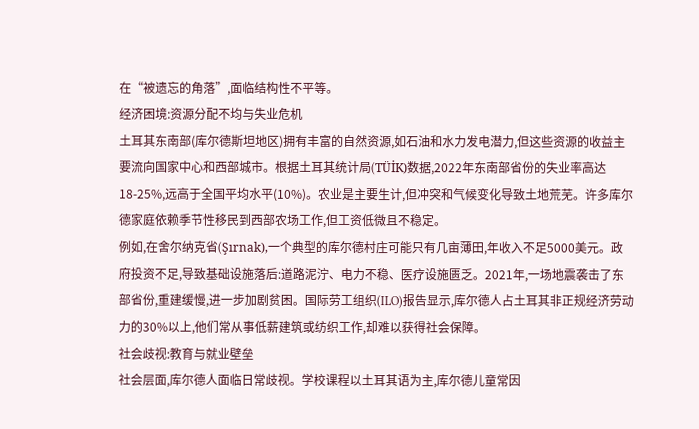在“被遗忘的角落”,面临结构性不平等。
经济困境:资源分配不均与失业危机
土耳其东南部(库尔德斯坦地区)拥有丰富的自然资源,如石油和水力发电潜力,但这些资源的收益主要流向国家中心和西部城市。根据土耳其统计局(TÜİK)数据,2022年东南部省份的失业率高达18-25%,远高于全国平均水平(10%)。农业是主要生计,但冲突和气候变化导致土地荒芜。许多库尔德家庭依赖季节性移民到西部农场工作,但工资低微且不稳定。
例如,在舍尔纳克省(Şırnak),一个典型的库尔德村庄可能只有几亩薄田,年收入不足5000美元。政府投资不足,导致基础设施落后:道路泥泞、电力不稳、医疗设施匮乏。2021年,一场地震袭击了东部省份,重建缓慢,进一步加剧贫困。国际劳工组织(ILO)报告显示,库尔德人占土耳其非正规经济劳动力的30%以上,他们常从事低薪建筑或纺织工作,却难以获得社会保障。
社会歧视:教育与就业壁垒
社会层面,库尔德人面临日常歧视。学校课程以土耳其语为主,库尔德儿童常因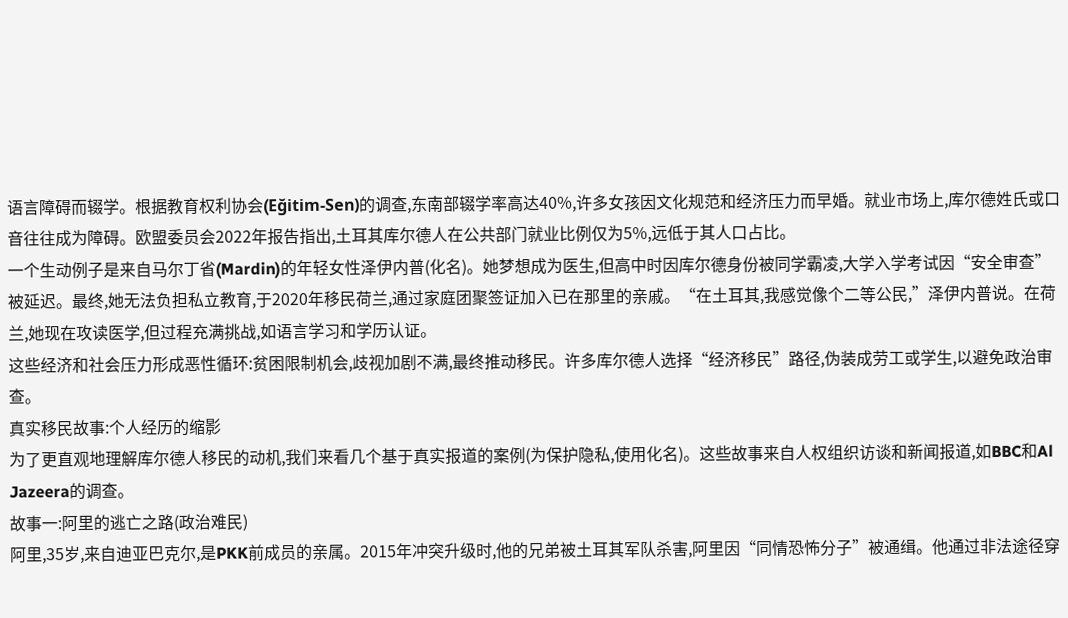语言障碍而辍学。根据教育权利协会(Eğitim-Sen)的调查,东南部辍学率高达40%,许多女孩因文化规范和经济压力而早婚。就业市场上,库尔德姓氏或口音往往成为障碍。欧盟委员会2022年报告指出,土耳其库尔德人在公共部门就业比例仅为5%,远低于其人口占比。
一个生动例子是来自马尔丁省(Mardin)的年轻女性泽伊内普(化名)。她梦想成为医生,但高中时因库尔德身份被同学霸凌,大学入学考试因“安全审查”被延迟。最终,她无法负担私立教育,于2020年移民荷兰,通过家庭团聚签证加入已在那里的亲戚。“在土耳其,我感觉像个二等公民,”泽伊内普说。在荷兰,她现在攻读医学,但过程充满挑战,如语言学习和学历认证。
这些经济和社会压力形成恶性循环:贫困限制机会,歧视加剧不满,最终推动移民。许多库尔德人选择“经济移民”路径,伪装成劳工或学生,以避免政治审查。
真实移民故事:个人经历的缩影
为了更直观地理解库尔德人移民的动机,我们来看几个基于真实报道的案例(为保护隐私,使用化名)。这些故事来自人权组织访谈和新闻报道,如BBC和Al Jazeera的调查。
故事一:阿里的逃亡之路(政治难民)
阿里,35岁,来自迪亚巴克尔,是PKK前成员的亲属。2015年冲突升级时,他的兄弟被土耳其军队杀害,阿里因“同情恐怖分子”被通缉。他通过非法途径穿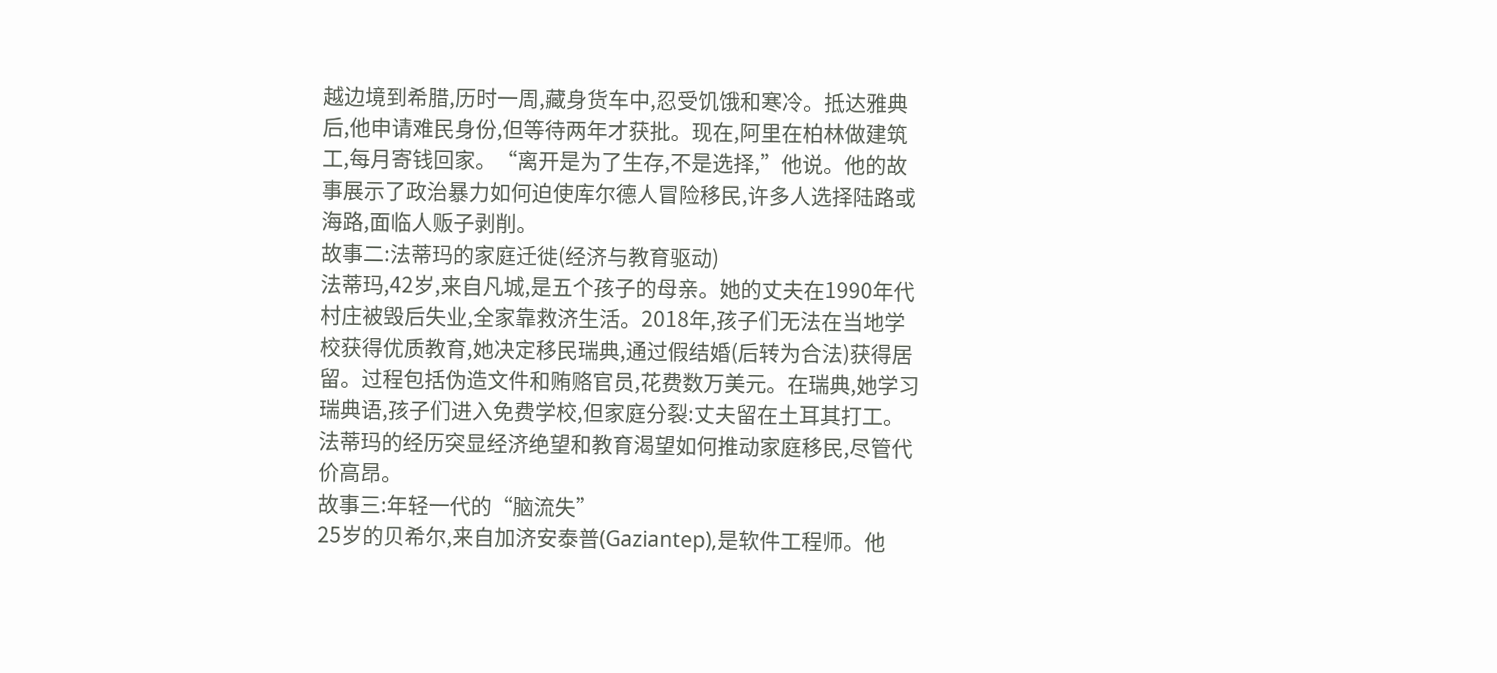越边境到希腊,历时一周,藏身货车中,忍受饥饿和寒冷。抵达雅典后,他申请难民身份,但等待两年才获批。现在,阿里在柏林做建筑工,每月寄钱回家。“离开是为了生存,不是选择,”他说。他的故事展示了政治暴力如何迫使库尔德人冒险移民,许多人选择陆路或海路,面临人贩子剥削。
故事二:法蒂玛的家庭迁徙(经济与教育驱动)
法蒂玛,42岁,来自凡城,是五个孩子的母亲。她的丈夫在1990年代村庄被毁后失业,全家靠救济生活。2018年,孩子们无法在当地学校获得优质教育,她决定移民瑞典,通过假结婚(后转为合法)获得居留。过程包括伪造文件和贿赂官员,花费数万美元。在瑞典,她学习瑞典语,孩子们进入免费学校,但家庭分裂:丈夫留在土耳其打工。法蒂玛的经历突显经济绝望和教育渴望如何推动家庭移民,尽管代价高昂。
故事三:年轻一代的“脑流失”
25岁的贝希尔,来自加济安泰普(Gaziantep),是软件工程师。他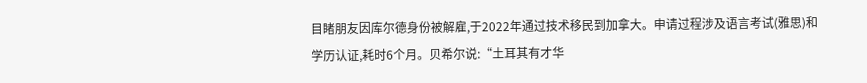目睹朋友因库尔德身份被解雇,于2022年通过技术移民到加拿大。申请过程涉及语言考试(雅思)和学历认证,耗时6个月。贝希尔说:“土耳其有才华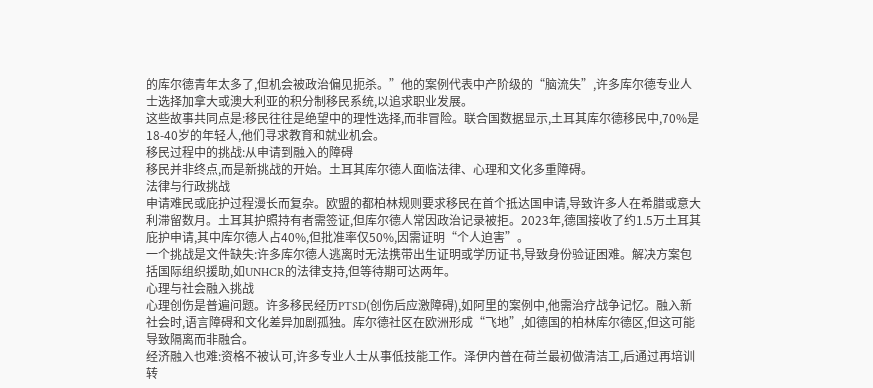的库尔德青年太多了,但机会被政治偏见扼杀。”他的案例代表中产阶级的“脑流失”,许多库尔德专业人士选择加拿大或澳大利亚的积分制移民系统,以追求职业发展。
这些故事共同点是:移民往往是绝望中的理性选择,而非冒险。联合国数据显示,土耳其库尔德移民中,70%是18-40岁的年轻人,他们寻求教育和就业机会。
移民过程中的挑战:从申请到融入的障碍
移民并非终点,而是新挑战的开始。土耳其库尔德人面临法律、心理和文化多重障碍。
法律与行政挑战
申请难民或庇护过程漫长而复杂。欧盟的都柏林规则要求移民在首个抵达国申请,导致许多人在希腊或意大利滞留数月。土耳其护照持有者需签证,但库尔德人常因政治记录被拒。2023年,德国接收了约1.5万土耳其庇护申请,其中库尔德人占40%,但批准率仅50%,因需证明“个人迫害”。
一个挑战是文件缺失:许多库尔德人逃离时无法携带出生证明或学历证书,导致身份验证困难。解决方案包括国际组织援助,如UNHCR的法律支持,但等待期可达两年。
心理与社会融入挑战
心理创伤是普遍问题。许多移民经历PTSD(创伤后应激障碍),如阿里的案例中,他需治疗战争记忆。融入新社会时,语言障碍和文化差异加剧孤独。库尔德社区在欧洲形成“飞地”,如德国的柏林库尔德区,但这可能导致隔离而非融合。
经济融入也难:资格不被认可,许多专业人士从事低技能工作。泽伊内普在荷兰最初做清洁工,后通过再培训转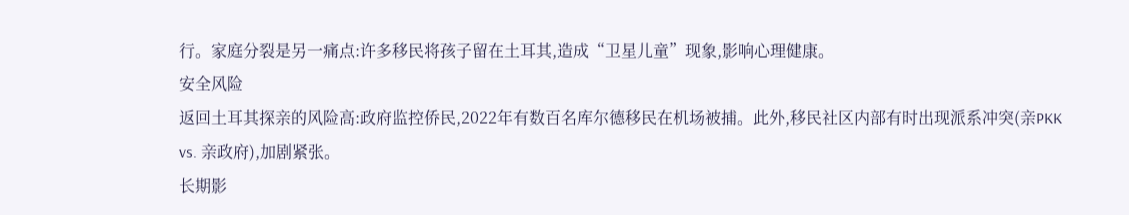行。家庭分裂是另一痛点:许多移民将孩子留在土耳其,造成“卫星儿童”现象,影响心理健康。
安全风险
返回土耳其探亲的风险高:政府监控侨民,2022年有数百名库尔德移民在机场被捕。此外,移民社区内部有时出现派系冲突(亲PKK vs. 亲政府),加剧紧张。
长期影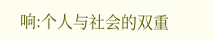响:个人与社会的双重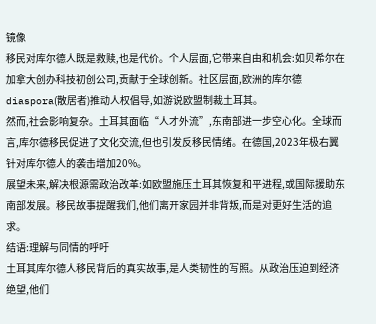镜像
移民对库尔德人既是救赎,也是代价。个人层面,它带来自由和机会:如贝希尔在加拿大创办科技初创公司,贡献于全球创新。社区层面,欧洲的库尔德 diaspora(散居者)推动人权倡导,如游说欧盟制裁土耳其。
然而,社会影响复杂。土耳其面临“人才外流”,东南部进一步空心化。全球而言,库尔德移民促进了文化交流,但也引发反移民情绪。在德国,2023年极右翼针对库尔德人的袭击增加20%。
展望未来,解决根源需政治改革:如欧盟施压土耳其恢复和平进程,或国际援助东南部发展。移民故事提醒我们,他们离开家园并非背叛,而是对更好生活的追求。
结语:理解与同情的呼吁
土耳其库尔德人移民背后的真实故事,是人类韧性的写照。从政治压迫到经济绝望,他们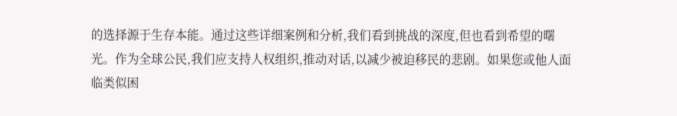的选择源于生存本能。通过这些详细案例和分析,我们看到挑战的深度,但也看到希望的曙光。作为全球公民,我们应支持人权组织,推动对话,以减少被迫移民的悲剧。如果您或他人面临类似困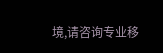境,请咨询专业移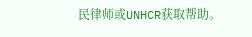民律师或UNHCR获取帮助。